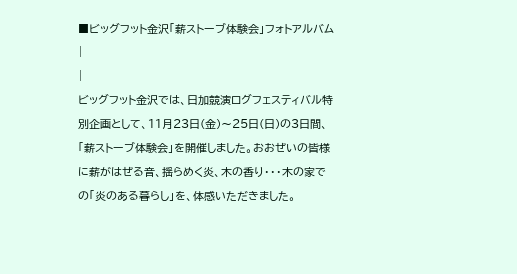■ビッグフット金沢「薪ストーブ体験会」フォトアルバム
|
|
ビッグフット金沢では、日加競演ログフェスティバル特別企画として、11月23日(金)〜25日(日)の3日間、「薪ストーブ体験会」を開催しました。おおぜいの皆様に薪がはぜる音、揺らめく炎、木の香り・・・木の家での「炎のある暮らし」を、体感いただきました。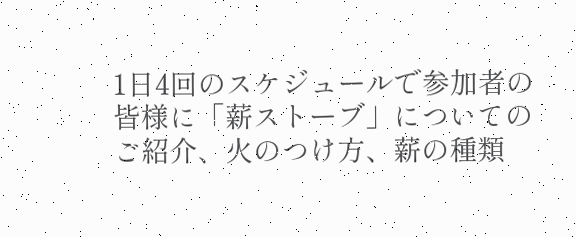1日4回のスケジュールで参加者の皆様に「薪ストーブ」についてのご紹介、火のつけ方、薪の種類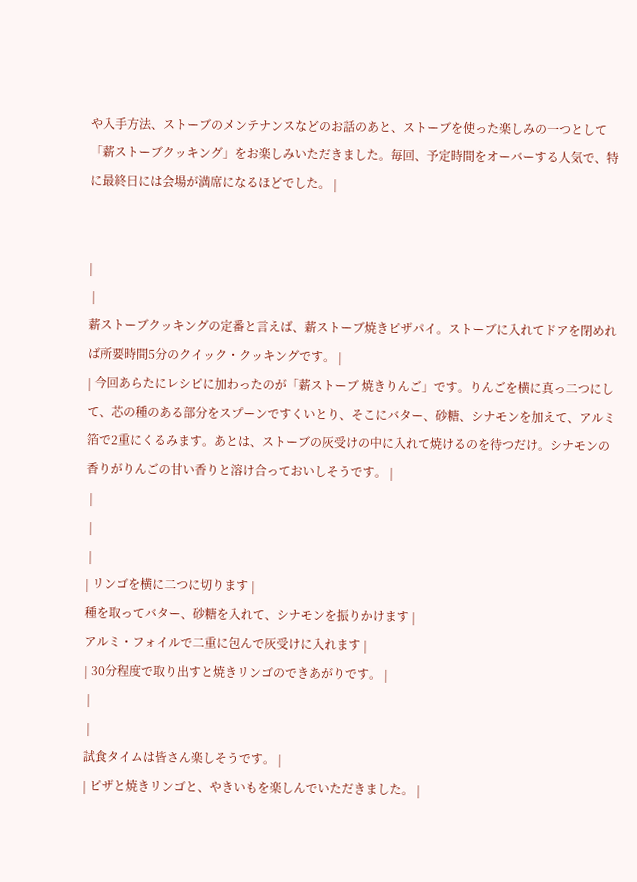や入手方法、ストーブのメンテナンスなどのお話のあと、ストーブを使った楽しみの一つとして「薪ストーブクッキング」をお楽しみいただきました。毎回、予定時間をオーバーする人気で、特に最終日には会場が満席になるほどでした。 |


|
 |
薪ストーブクッキングの定番と言えば、薪ストーブ焼きピザパイ。ストーブに入れてドアを閉めれば所要時間5分のクイック・クッキングです。 |
| 今回あらたにレシピに加わったのが「薪ストーブ 焼きりんご」です。りんごを横に真っ二つにして、芯の種のある部分をスプーンですくいとり、そこにバター、砂糖、シナモンを加えて、アルミ箔で2重にくるみます。あとは、ストーブの灰受けの中に入れて焼けるのを待つだけ。シナモンの香りがりんごの甘い香りと溶け合っておいしそうです。 |
 |
 |
 |
| リンゴを横に二つに切ります |
種を取ってバター、砂糖を入れて、シナモンを振りかけます |
アルミ・フォイルで二重に包んで灰受けに入れます |
| 30分程度で取り出すと焼きリンゴのできあがりです。 |
 |
 |
試食タイムは皆さん楽しそうです。 |
| ピザと焼きリンゴと、やきいもを楽しんでいただきました。 |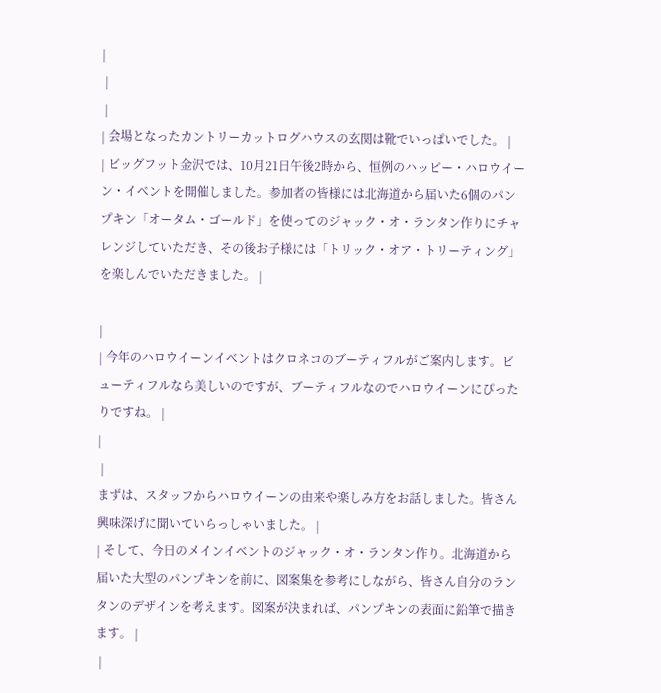|
 |
 |
| 会場となったカントリーカットログハウスの玄関は靴でいっぱいでした。 |
| ビッグフット金沢では、10月21日午後2時から、恒例のハッピー・ハロウイーン・イベントを開催しました。参加者の皆様には北海道から届いた6個のパンプキン「オータム・ゴールド」を使ってのジャック・オ・ランタン作りにチャレンジしていただき、その後お子様には「トリック・オア・トリーティング」を楽しんでいただきました。 |

|
| 今年のハロウイーンイベントはクロネコのブーティフルがご案内します。ビューティフルなら美しいのですが、ブーティフルなのでハロウイーンにぴったりですね。 |
|
 |
まずは、スタッフからハロウイーンの由来や楽しみ方をお話しました。皆さん興味深げに聞いていらっしゃいました。 |
| そして、今日のメインイベントのジャック・オ・ランタン作り。北海道から届いた大型のパンプキンを前に、図案集を参考にしながら、皆さん自分のランタンのデザインを考えます。図案が決まれば、パンプキンの表面に鉛筆で描きます。 |
 |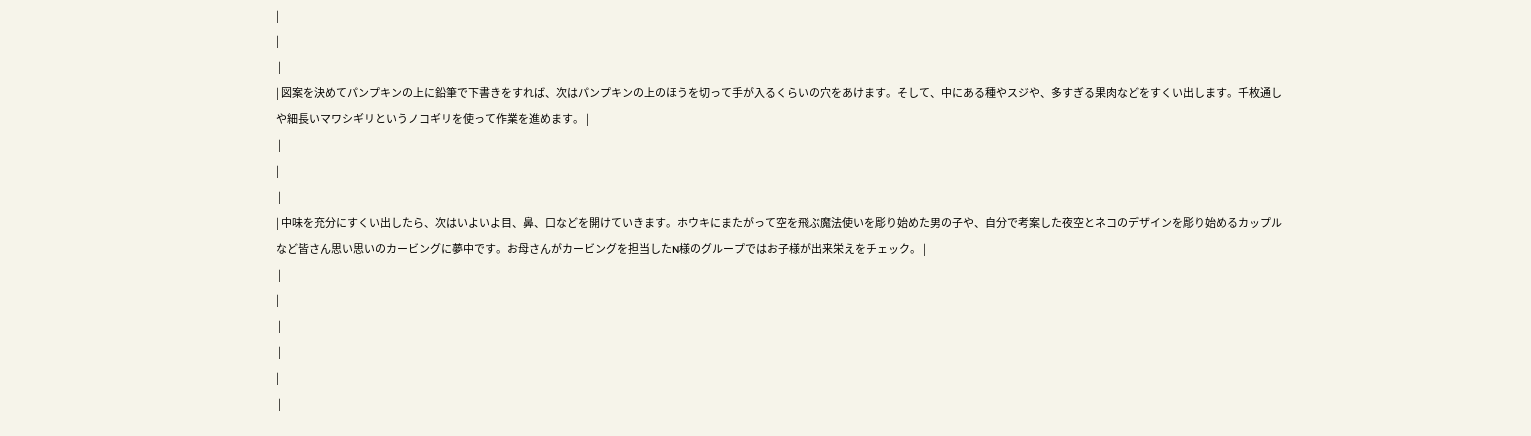|
|
 |
| 図案を決めてパンプキンの上に鉛筆で下書きをすれば、次はパンプキンの上のほうを切って手が入るくらいの穴をあけます。そして、中にある種やスジや、多すぎる果肉などをすくい出します。千枚通しや細長いマワシギリというノコギリを使って作業を進めます。 |
 |
|
 |
| 中味を充分にすくい出したら、次はいよいよ目、鼻、口などを開けていきます。ホウキにまたがって空を飛ぶ魔法使いを彫り始めた男の子や、自分で考案した夜空とネコのデザインを彫り始めるカップルなど皆さん思い思いのカービングに夢中です。お母さんがカービングを担当したN様のグループではお子様が出来栄えをチェック。 |
 |
|
 |
 |
|
 |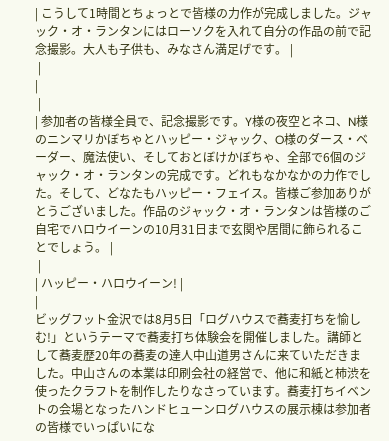| こうして1時間とちょっとで皆様の力作が完成しました。ジャック・オ・ランタンにはローソクを入れて自分の作品の前で記念撮影。大人も子供も、みなさん満足げです。 |
 |
|
 |
| 参加者の皆様全員で、記念撮影です。Y様の夜空とネコ、N様のニンマリかぼちゃとハッピー・ジャック、O様のダース・ベーダー、魔法使い、そしておとぼけかぼちゃ、全部で6個のジャック・オ・ランタンの完成です。どれもなかなかの力作でした。そして、どなたもハッピー・フェイス。皆様ご参加ありがとうございました。作品のジャック・オ・ランタンは皆様のご自宅でハロウイーンの10月31日まで玄関や居間に飾られることでしょう。 |
 |
| ハッピー・ハロウイーン! |
|
ビッグフット金沢では8月5日「ログハウスで蕎麦打ちを愉しむ!」というテーマで蕎麦打ち体験会を開催しました。講師として蕎麦歴20年の蕎麦の達人中山道男さんに来ていただきました。中山さんの本業は印刷会社の経営で、他に和紙と柿渋を使ったクラフトを制作したりなさっています。蕎麦打ちイベントの会場となったハンドヒューンログハウスの展示棟は参加者の皆様でいっぱいにな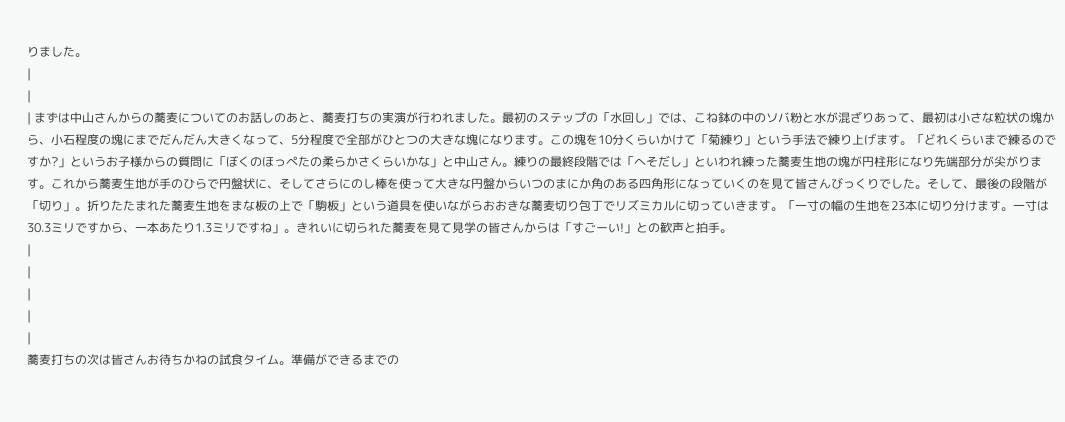りました。
|
|
| まずは中山さんからの蕎麦についてのお話しのあと、蕎麦打ちの実演が行われました。最初のステップの「水回し」では、こね鉢の中のソバ粉と水が混ざりあって、最初は小さな粒状の塊から、小石程度の塊にまでだんだん大きくなって、5分程度で全部がひとつの大きな塊になります。この塊を10分くらいかけて「菊練り」という手法で練り上げます。「どれくらいまで練るのですか?」というお子様からの質問に「ぼくのほっぺたの柔らかさくらいかな」と中山さん。練りの最終段階では「へそだし」といわれ練った蕎麦生地の塊が円柱形になり先端部分が尖がります。これから蕎麦生地が手のひらで円盤状に、そしてさらにのし棒を使って大きな円盤からいつのまにか角のある四角形になっていくのを見て皆さんびっくりでした。そして、最後の段階が「切り」。折りたたまれた蕎麦生地をまな板の上で「駒板」という道具を使いながらおおきな蕎麦切り包丁でリズミカルに切っていきます。「一寸の幅の生地を23本に切り分けます。一寸は30.3ミリですから、一本あたり1.3ミリですね」。きれいに切られた蕎麦を見て見学の皆さんからは「すごーい!」との歓声と拍手。
|
|
|
|
|
蕎麦打ちの次は皆さんお待ちかねの試食タイム。準備ができるまでの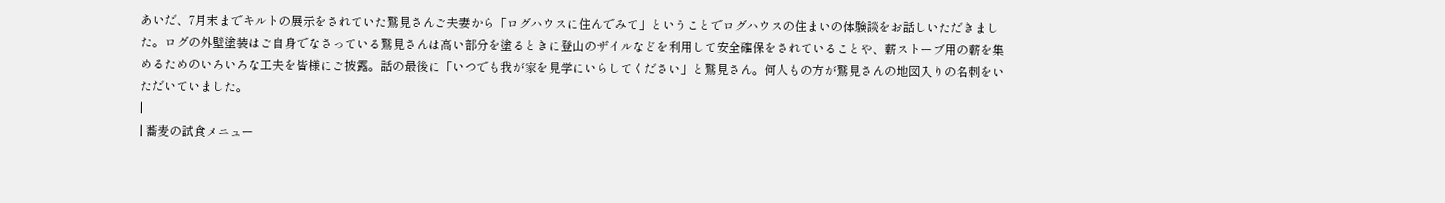あいだ、7月末までキルトの展示をされていた鷲見さんご夫妻から「ログハウスに住んでみて」ということでログハウスの住まいの体験談をお話しいただきました。ログの外壁塗装はご自身でなさっている鷲見さんは高い部分を塗るときに登山のザイルなどを利用して安全確保をされていることや、薪ストーブ用の薪を集めるためのいろいろな工夫を皆様にご披露。話の最後に「いつでも我が家を見学にいらしてください」と鷲見さん。何人もの方が鷲見さんの地図入りの名刺をいただいていました。
|
| 蕎麦の試食メニュー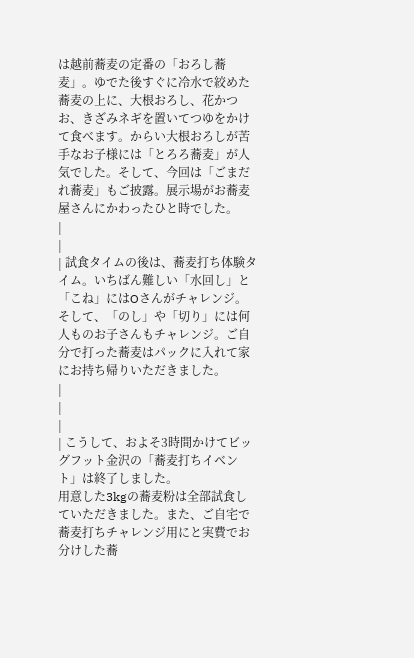は越前蕎麦の定番の「おろし蕎麦」。ゆでた後すぐに冷水で絞めた蕎麦の上に、大根おろし、花かつお、きざみネギを置いてつゆをかけて食べます。からい大根おろしが苦手なお子様には「とろろ蕎麦」が人気でした。そして、今回は「ごまだれ蕎麦」もご披露。展示場がお蕎麦屋さんにかわったひと時でした。
|
|
| 試食タイムの後は、蕎麦打ち体験タイム。いちばん難しい「水回し」と「こね」にはOさんがチャレンジ。そして、「のし」や「切り」には何人ものお子さんもチャレンジ。ご自分で打った蕎麦はパックに入れて家にお持ち帰りいただきました。
|
|
|
| こうして、およそ3時間かけてビッグフット金沢の「蕎麦打ちイベント」は終了しました。
用意した3kgの蕎麦粉は全部試食していただきました。また、ご自宅で蕎麦打ちチャレンジ用にと実費でお分けした蕎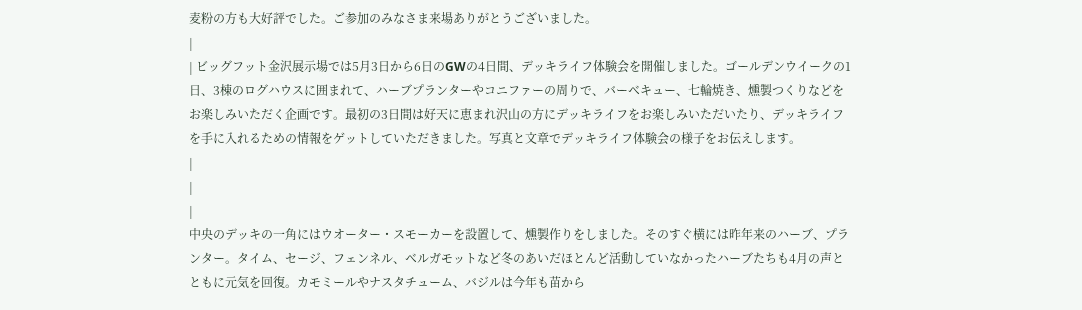麦粉の方も大好評でした。ご参加のみなさま来場ありがとうございました。
|
| ビッグフット金沢展示場では5月3日から6日のGWの4日間、デッキライフ体験会を開催しました。ゴールデンウイークの1日、3棟のログハウスに囲まれて、ハーブプランターやコニファーの周りで、バーベキュー、七輪焼き、燻製つくりなどをお楽しみいただく企画です。最初の3日間は好天に恵まれ沢山の方にデッキライフをお楽しみいただいたり、デッキライフを手に入れるための情報をゲットしていただきました。写真と文章でデッキライフ体験会の様子をお伝えします。
|
|
|
中央のデッキの一角にはウオーター・スモーカーを設置して、燻製作りをしました。そのすぐ横には昨年来のハーブ、プランター。タイム、セージ、フェンネル、ベルガモットなど冬のあいだほとんど活動していなかったハーブたちも4月の声とともに元気を回復。カモミールやナスタチューム、バジルは今年も苗から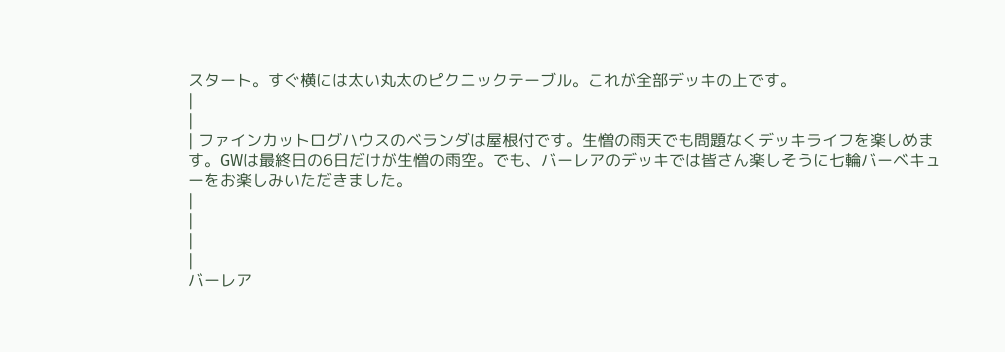スタート。すぐ横には太い丸太のピクニックテーブル。これが全部デッキの上です。
|
|
| ファインカットログハウスのベランダは屋根付です。生憎の雨天でも問題なくデッキライフを楽しめます。GWは最終日の6日だけが生憎の雨空。でも、バーレアのデッキでは皆さん楽しそうに七輪バーベキューをお楽しみいただきました。
|
|
|
|
バーレア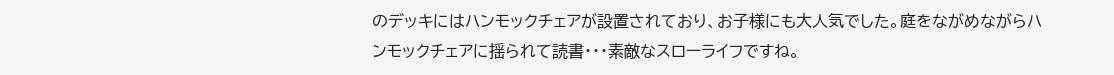のデッキにはハンモックチェアが設置されており、お子様にも大人気でした。庭をながめながらハンモックチェアに揺られて読書・・・素敵なスローライフですね。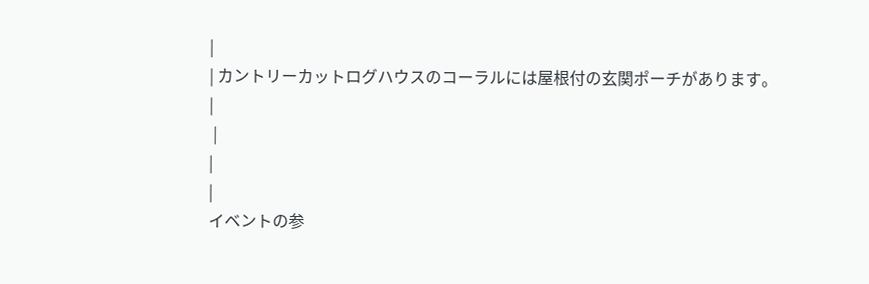|
| カントリーカットログハウスのコーラルには屋根付の玄関ポーチがあります。
|
 |
|
|
イベントの参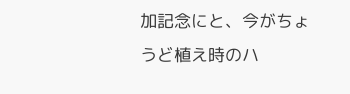加記念にと、今がちょうど植え時のハ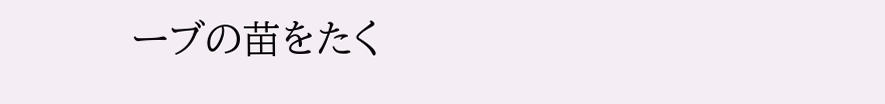ーブの苗をたく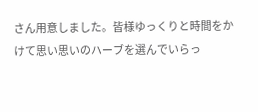さん用意しました。皆様ゆっくりと時間をかけて思い思いのハーブを選んでいらっ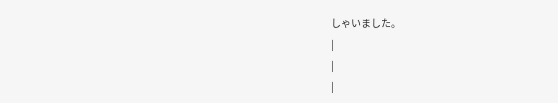しゃいました。
|
|
|